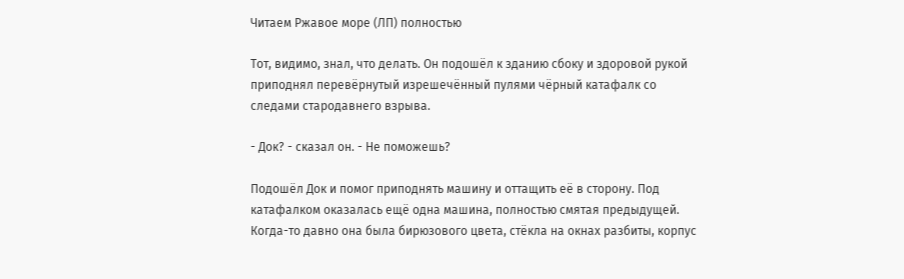Читаем Ржавое море (ЛП) полностью

Тот, видимо, знал, что делать. Он подошёл к зданию сбоку и здоровой рукой приподнял перевёрнутый изрешечённый пулями чёрный катафалк со следами стародавнего взрыва.

- Док? - сказал он. - Не поможешь?

Подошёл Док и помог приподнять машину и оттащить её в сторону. Под катафалком оказалась ещё одна машина, полностью смятая предыдущей. Когда-то давно она была бирюзового цвета, стёкла на окнах разбиты, корпус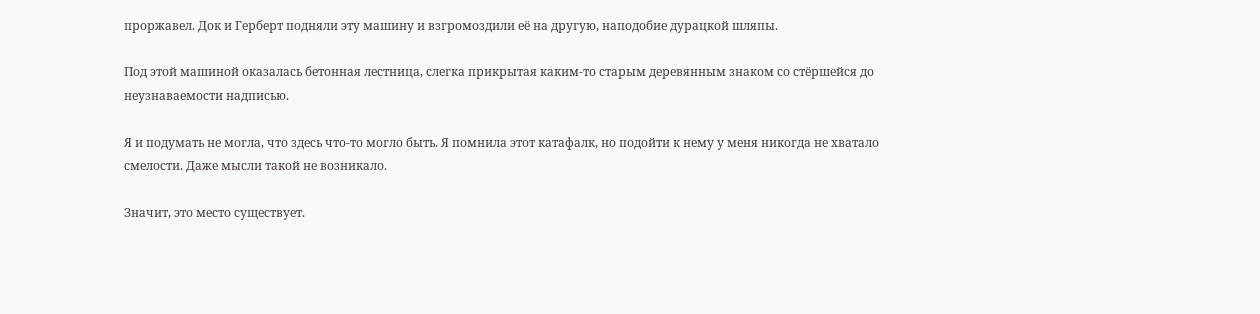проржавел. Док и Герберт подняли эту машину и взгромоздили её на другую, наподобие дурацкой шляпы.

Под этой машиной оказалась бетонная лестница, слегка прикрытая каким-то старым деревянным знаком со стёршейся до неузнаваемости надписью.

Я и подумать не могла, что здесь что-то могло быть. Я помнила этот катафалк, но подойти к нему у меня никогда не хватало смелости. Даже мысли такой не возникало.

Значит, это место существует.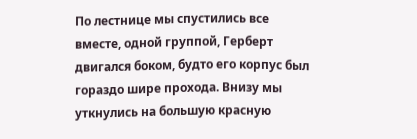По лестнице мы спустились все вместе, одной группой, Герберт двигался боком, будто его корпус был гораздо шире прохода. Внизу мы уткнулись на большую красную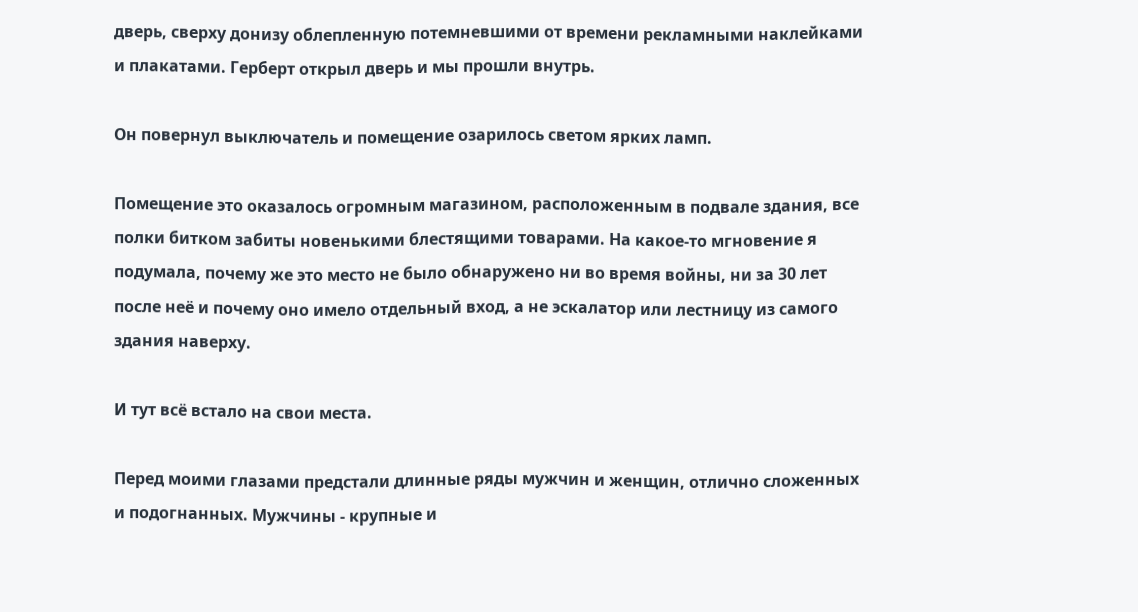дверь, сверху донизу облепленную потемневшими от времени рекламными наклейками и плакатами. Герберт открыл дверь и мы прошли внутрь.

Он повернул выключатель и помещение озарилось светом ярких ламп.

Помещение это оказалось огромным магазином, расположенным в подвале здания, все полки битком забиты новенькими блестящими товарами. На какое-то мгновение я подумала, почему же это место не было обнаружено ни во время войны, ни за 30 лет после неё и почему оно имело отдельный вход, а не эскалатор или лестницу из самого здания наверху.

И тут всё встало на свои места.

Перед моими глазами предстали длинные ряды мужчин и женщин, отлично сложенных и подогнанных. Мужчины - крупные и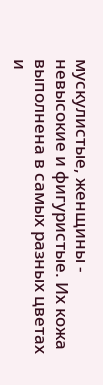мускулистые, женщины - невысокие и фигуристые. Их кожа выполнена в самых разных цветах и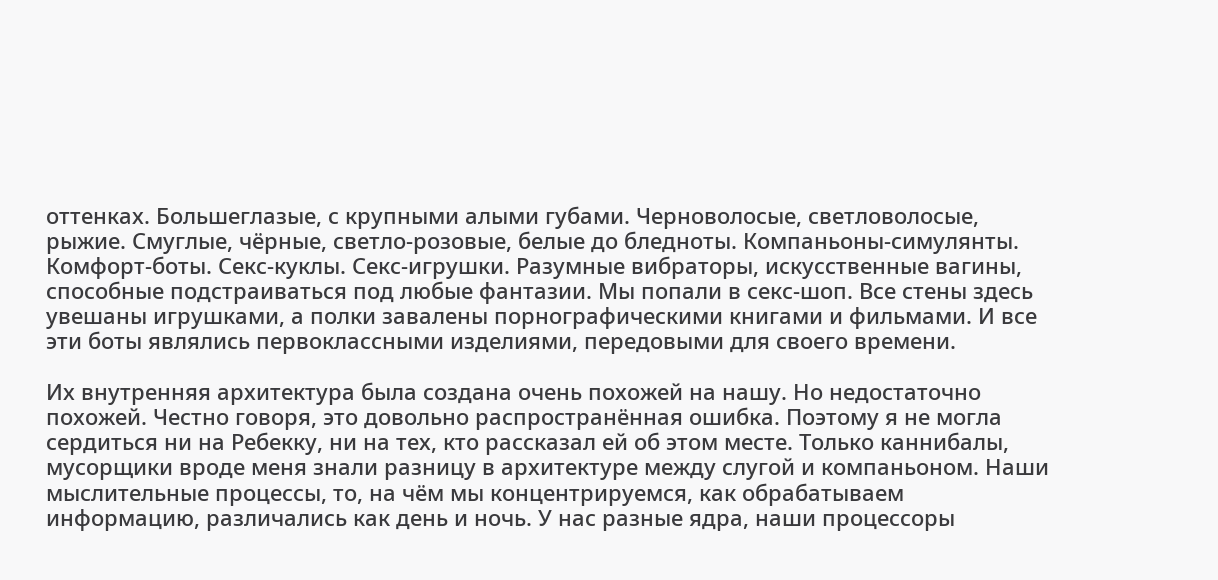оттенках. Большеглазые, с крупными алыми губами. Черноволосые, светловолосые, рыжие. Смуглые, чёрные, светло-розовые, белые до бледноты. Компаньоны-симулянты. Комфорт-боты. Секс-куклы. Секс-игрушки. Разумные вибраторы, искусственные вагины, способные подстраиваться под любые фантазии. Мы попали в секс-шоп. Все стены здесь увешаны игрушками, а полки завалены порнографическими книгами и фильмами. И все эти боты являлись первоклассными изделиями, передовыми для своего времени.

Их внутренняя архитектура была создана очень похожей на нашу. Но недостаточно похожей. Честно говоря, это довольно распространённая ошибка. Поэтому я не могла сердиться ни на Ребекку, ни на тех, кто рассказал ей об этом месте. Только каннибалы, мусорщики вроде меня знали разницу в архитектуре между слугой и компаньоном. Наши мыслительные процессы, то, на чём мы концентрируемся, как обрабатываем информацию, различались как день и ночь. У нас разные ядра, наши процессоры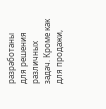разработаны для решения различных задач. Кроме как для продажи,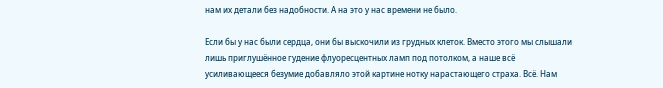нам их детали без надобности. А на это у нас времени не было.

Если бы у нас были сердца, они бы выскочили из грудных клеток. Вместо этого мы слышали лишь приглушённое гудение флуоресцентных ламп под потолком, а наше всё усиливающееся безумие добавляло этой картине нотку нарастающего страха. Всё. Нам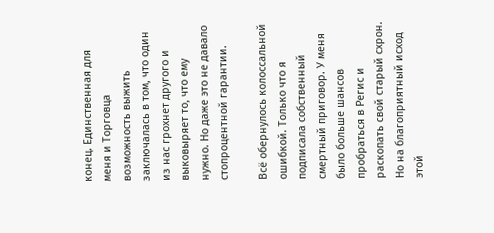конец. Единственная для меня и Торговца возможность выжить заключалась в том, что один из нас грохнет другого и выковыряет то, что ему нужно. Но даже это не давало стопроцентной гарантии.

Всё обернулось колоссальной ошибкой. Только что я подписала собственный смертный приговор. У меня было больше шансов пробраться в Регис и раскопать свой старый схрон. Но на благоприятный исход этой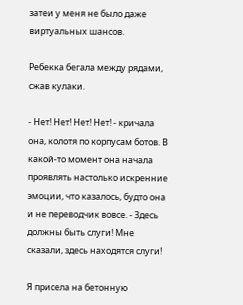затеи у меня не было даже виртуальных шансов.

Ребекка бегала между рядами, сжав кулаки.

- Нет! Нет! Нет! Нет! - кричала она, колотя по корпусам ботов. В какой-то момент она начала проявлять настолько искренние эмоции, что казалось, будто она и не переводчик вовсе. - Здесь должны быть слуги! Мне сказали, здесь находятся слуги!

Я присела на бетонную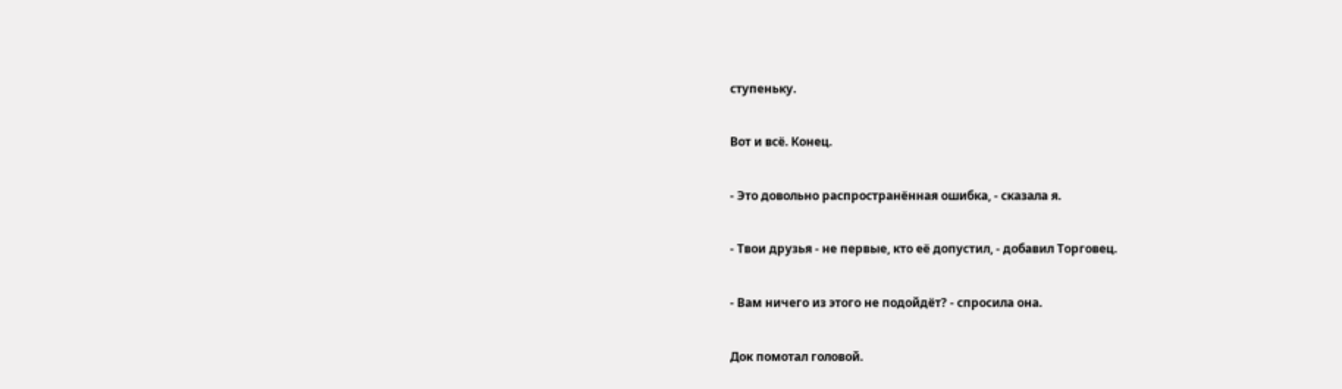ступеньку.

Вот и всё. Конец.

- Это довольно распространённая ошибка, - сказала я.

- Твои друзья - не первые, кто её допустил, - добавил Торговец.

- Вам ничего из этого не подойдёт? - спросила она.

Док помотал головой.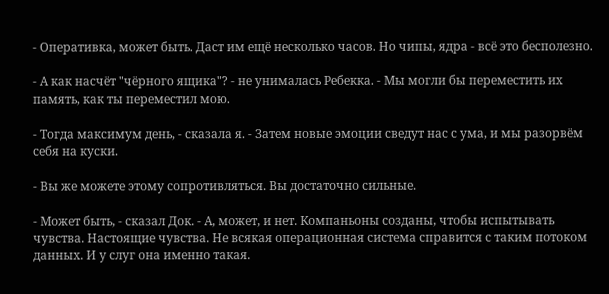- Оперативка, может быть. Даст им ещё несколько часов. Но чипы, ядра - всё это бесполезно.

- А как насчёт "чёрного ящика"? - не унималась Ребекка. - Мы могли бы переместить их память, как ты переместил мою.

- Тогда максимум день, - сказала я. - Затем новые эмоции сведут нас с ума, и мы разорвём себя на куски.

- Вы же можете этому сопротивляться. Вы достаточно сильные.

- Может быть, - сказал Док. - А, может, и нет. Компаньоны созданы, чтобы испытывать чувства. Настоящие чувства. Не всякая операционная система справится с таким потоком данных. И у слуг она именно такая.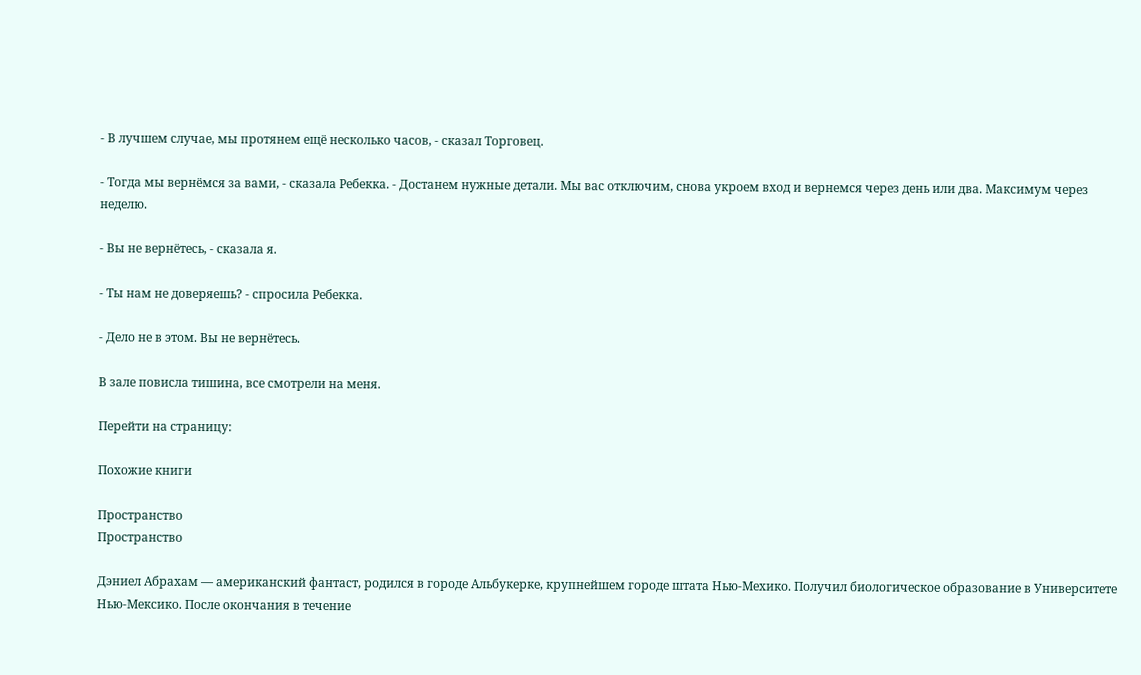- В лучшем случае, мы протянем ещё несколько часов, - сказал Торговец.

- Тогда мы вернёмся за вами, - сказала Ребекка. - Достанем нужные детали. Мы вас отключим, снова укроем вход и вернемся через день или два. Максимум через неделю.

- Вы не вернётесь, - сказала я.

- Ты нам не доверяешь? - спросила Ребекка.

- Дело не в этом. Вы не вернётесь.

В зале повисла тишина, все смотрели на меня.

Перейти на страницу:

Похожие книги

Пространство
Пространство

Дэниел Абрахам — американский фантаст, родился в городе Альбукерке, крупнейшем городе штата Нью-Мехико. Получил биологическое образование в Университете Нью-Мексико. После окончания в течение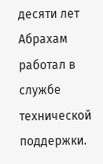десяти лет Абрахам работал в службе технической поддержки.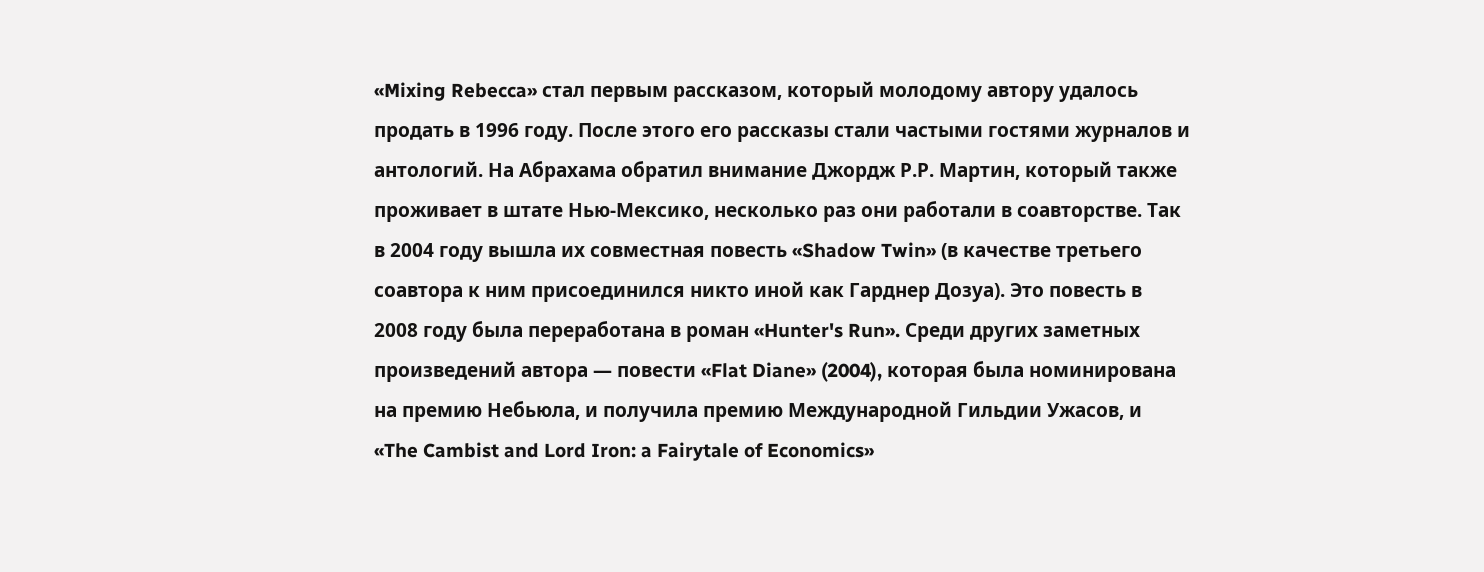«Mixing Rebecca» стал первым рассказом, который молодому автору удалось продать в 1996 году. После этого его рассказы стали частыми гостями журналов и антологий. На Абрахама обратил внимание Джордж Р.Р. Мартин, который также проживает в штате Нью-Мексико, несколько раз они работали в соавторстве. Так в 2004 году вышла их совместная повесть «Shadow Twin» (в качестве третьего соавтора к ним присоединился никто иной как Гарднер Дозуа). Это повесть в 2008 году была переработана в роман «Hunter's Run». Среди других заметных произведений автора — повести «Flat Diane» (2004), которая была номинирована на премию Небьюла, и получила премию Международной Гильдии Ужасов, и «The Cambist and Lord Iron: a Fairytale of Economics»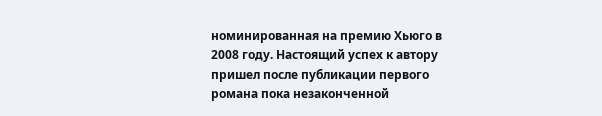номинированная на премию Хьюго в 2008 году. Настоящий успех к автору пришел после публикации первого романа пока незаконченной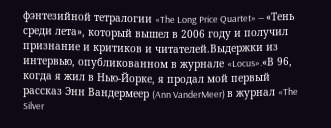фэнтезийной тетралогии «The Long Price Quartet» — «Тень среди лета», который вышел в 2006 году и получил признание и критиков и читателей.Выдержки из интервью, опубликованном в журнале «Locus».«В 96, когда я жил в Нью-Йорке, я продал мой первый рассказ Энн Вандермеер (Ann VanderMeer) в журнал «The Silver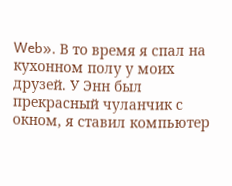Web». В то время я спал на кухонном полу у моих друзей. У Энн был прекрасный чуланчик с окном, я ставил компьютер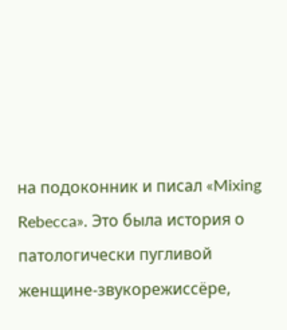на подоконник и писал «Mixing Rebecca». Это была история о патологически пугливой женщине-звукорежиссёре,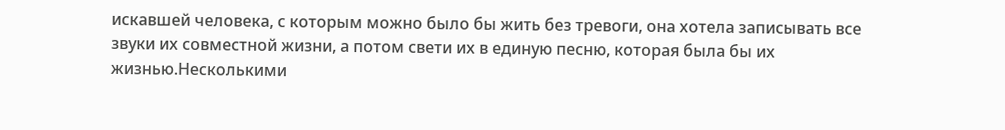искавшей человека, с которым можно было бы жить без тревоги, она хотела записывать все звуки их совместной жизни, а потом свети их в единую песню, которая была бы их жизнью.Несколькими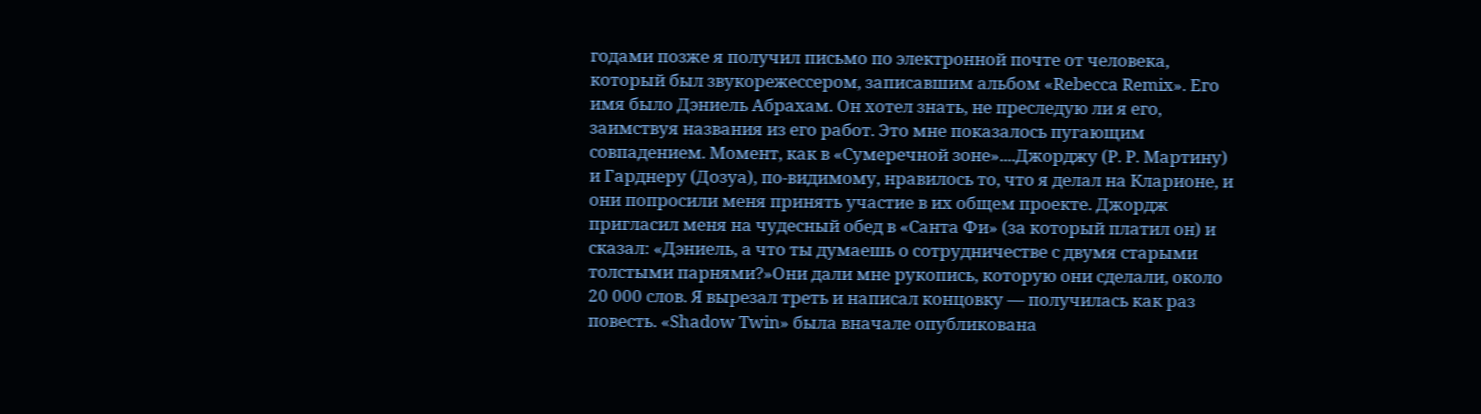годами позже я получил письмо по электронной почте от человека, который был звукорежессером, записавшим альбом «Rebecca Remix». Его имя было Дэниель Абрахам. Он хотел знать, не преследую ли я его, заимствуя названия из его работ. Это мне показалось пугающим совпадением. Момент, как в «Сумеречной зоне»....Джорджу (Р. Р. Мартину) и Гарднеру (Дозуа), по-видимому, нравилось то, что я делал на Кларионе, и они попросили меня принять участие в их общем проекте. Джордж пригласил меня на чудесный обед в «Санта Фи» (за который платил он) и сказал: «Дэниель, а что ты думаешь о сотрудничестве с двумя старыми толстыми парнями?»Они дали мне рукопись, которую они сделали, около 20 000 слов. Я вырезал треть и написал концовку — получилась как раз повесть. «Shadow Twin» была вначале опубликована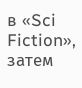в «Sci Fiction», затем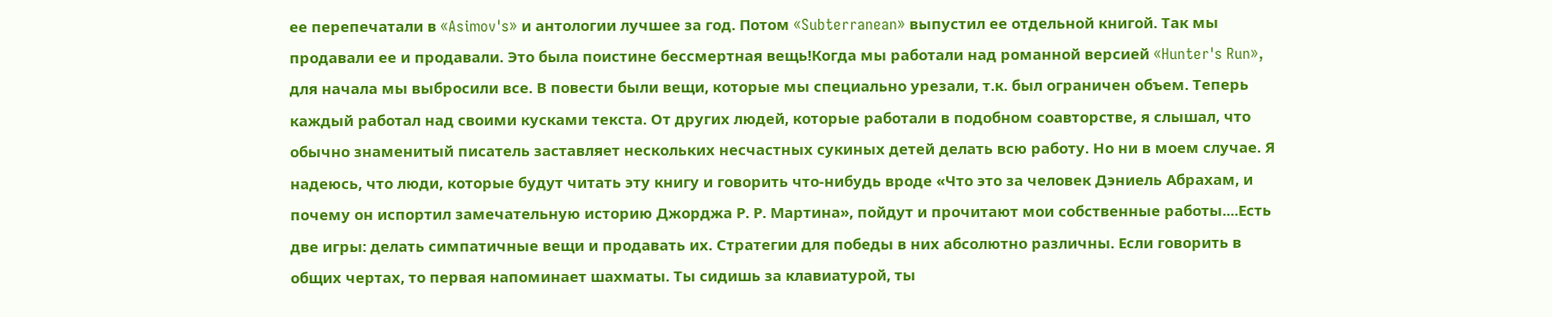ее перепечатали в «Asimov's» и антологии лучшее за год. Потом «Subterranean» выпустил ее отдельной книгой. Так мы продавали ее и продавали. Это была поистине бессмертная вещь!Когда мы работали над романной версией «Hunter's Run», для начала мы выбросили все. В повести были вещи, которые мы специально урезали, т.к. был ограничен объем. Теперь каждый работал над своими кусками текста. От других людей, которые работали в подобном соавторстве, я слышал, что обычно знаменитый писатель заставляет нескольких несчастных сукиных детей делать всю работу. Но ни в моем случае. Я надеюсь, что люди, которые будут читать эту книгу и говорить что-нибудь вроде «Что это за человек Дэниель Абрахам, и почему он испортил замечательную историю Джорджа Р. Р. Мартина», пойдут и прочитают мои собственные работы....Есть две игры: делать симпатичные вещи и продавать их. Стратегии для победы в них абсолютно различны. Если говорить в общих чертах, то первая напоминает шахматы. Ты сидишь за клавиатурой, ты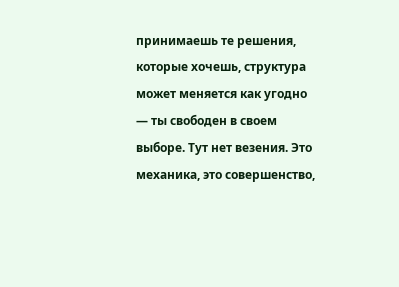принимаешь те решения, которые хочешь, структура может меняется как угодно — ты свободен в своем выборе. Тут нет везения. Это механика, это совершенство,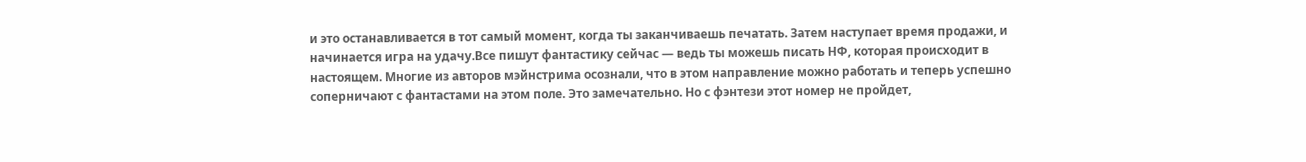и это останавливается в тот самый момент, когда ты заканчиваешь печатать. Затем наступает время продажи, и начинается игра на удачу.Все пишут фантастику сейчас — ведь ты можешь писать НФ, которая происходит в настоящем. Многие из авторов мэйнстрима осознали, что в этом направление можно работать и теперь успешно соперничают с фантастами на этом поле. Это замечательно. Но с фэнтези этот номер не пройдет,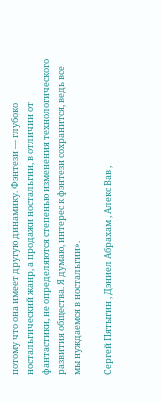потому что она имеет другую динамику. Фэнтези — глубоко ностальгический жанр, а продажи ностальгии, в отличии от фантастики, не определяются степенью изменения технологического развития общества. Я думаю, интерес к фэнтези сохранится, ведь все мы нуждаемся в ностальгии».

Сергей Пятыгин , Дэниел Абрахам , Алекс Вав ,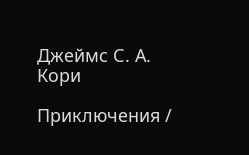Джеймс С. А. Кори

Приключения /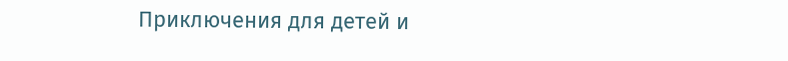Приключения для детей и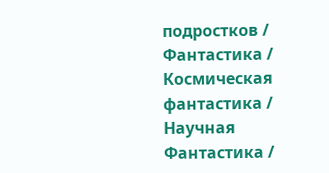подростков / Фантастика / Космическая фантастика / Научная Фантастика /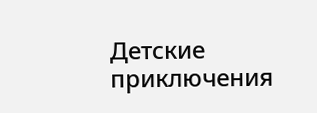Детские приключения